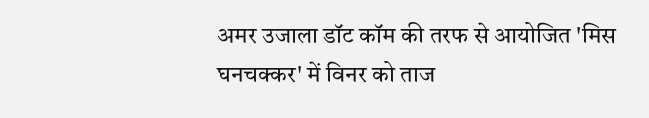अमर उजाला डॉट कॉम की तरफ से आयोजित 'मिस घनचक्कर' में विनर को ताज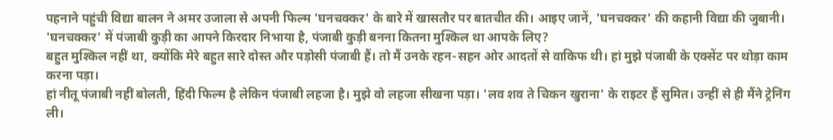पहनाने पहुंची विद्या बालन ने अमर उजाला से अपनी फिल्म 'घनचक्कर' के बारे में खासतौर पर बातचीत की। आइए जानें, 'घनचक्कर' की कहानी विद्या की जुबानी।
'घनचक्कर' में पंजाबी कुड़ी का आपने किरदार निभाया है, पंजाबी कुड़ी बनना कितना मुश्किल था आपके लिए?
बहुत मुश्किल नहीं था, क्योंकि मेरे बहुत सारे दोस्त और पड़ोसी पंजाबी हैं। तो मैं उनके रहन-सहन ओर आदतों से वाकिफ थी। हां मुझे पंजाबी के एक्सेंट पर थोड़ा काम करना पड़ा।
हां नीतू पंजाबी नहीं बोलती, हिंदी फिल्म है लेकिन पंजाबी लहजा है। मुझे वो लहजा सीखना पड़ा। 'लव शव ते चिकन खुराना' के राइटर हैं सुमित। उन्हीं से ही मैंने ट्रेनिंग ली।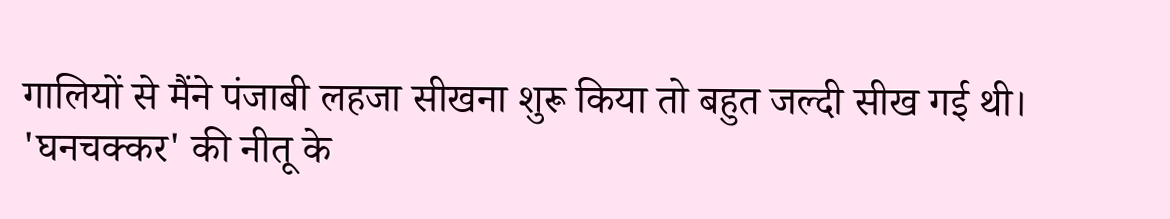गालियों से मैंने पंजाबी लहजा सीखना शुरू किया तो बहुत जल्दी सीख गई थी।
'घनचक्कर' की नीतू के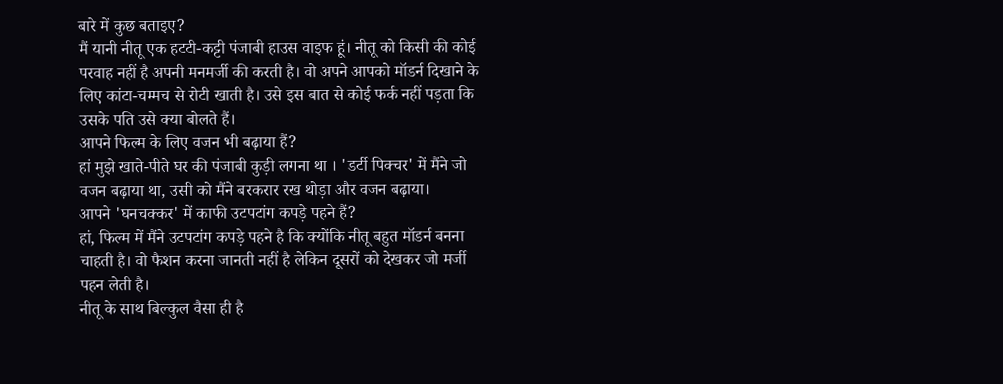बारे में कुछ बताइए?
मैं यानी नीतू एक हटटी-कट्टी पंजाबी हाउस वाइफ हूं। नीतू को किसी की कोई परवाह नहीं है अपनी मनमर्जी की करती है। वो अपने आपको मॉडर्न दिखाने के लिए कांटा-चम्मच से रोटी खाती है। उसे इस बात से कोई फर्क नहीं पड़ता कि उसके पति उसे क्या बोलते हैं।
आपने फिल्म के लिए वजन भी बढ़ाया हैं?
हां मुझे खाते-पीते घर की पंजाबी कुड़ी लगना था । 'डर्टी पिक्चर' में मैंने जो वजन बढ़ाया था, उसी को मैंने बरकरार रख थोड़ा और वजन बढ़ाया।
आपने 'घनचक्कर' में काफी उटपटांग कपड़े पहने हैं?
हां, फिल्म में मैंने उटपटांग कपड़े पहने है कि क्योंकि नीतू बहुत मॉडर्न बनना चाहती है। वो फैशन करना जानती नहीं है लेकिन दूसरों को देखकर जो मर्जी पहन लेती है।
नीतू के साथ बिल्कुल वैसा ही है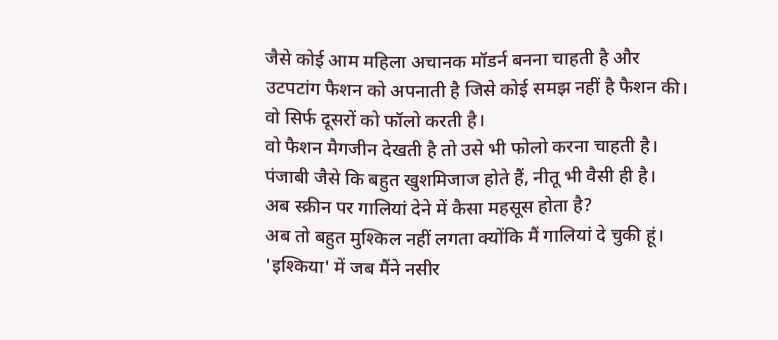जैसे कोई आम महिला अचानक मॉडर्न बनना चाहती है और उटपटांग फैशन को अपनाती है जिसे कोई समझ नहीं है फैशन की। वो सिर्फ दूसरों को फॉलो करती है।
वो फैशन मैगजीन देखती है तो उसे भी फोलो करना चाहती है। पंजाबी जैसे कि बहुत खुशमिजाज होते हैं, नीतू भी वैसी ही है।
अब स्क्रीन पर गालियां देने में कैसा महसूस होता है?
अब तो बहुत मुश्किल नहीं लगता क्योंकि मैं गालियां दे चुकी हूं। 'इश्किया' में जब मैंने नसीर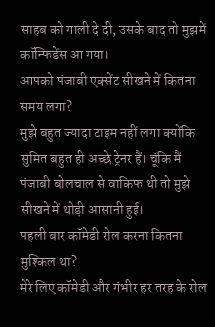साहब को गाली दे दी, उसके बाद तो मुझमें कॉन्फिडेंस आ गया।
आपको पंजाबी एक्सेंट सीखने में कितना समय लगा?
मुझे बहुत ज्यादा टाइम नहीं लगा क्योंकि सुमित बहुत ही अच्छे ट्रेनर हैं। चूंकि मैं पंजाबी बोलचाल से वाकिफ थी तो मुझे सीखने में थोड़ी आसानी हुई।
पहली बार कॉमेडी रोल करना कितना मुश्किल था?
मेरे लिए कॉमेडी और गंभीर हर तरह के रोल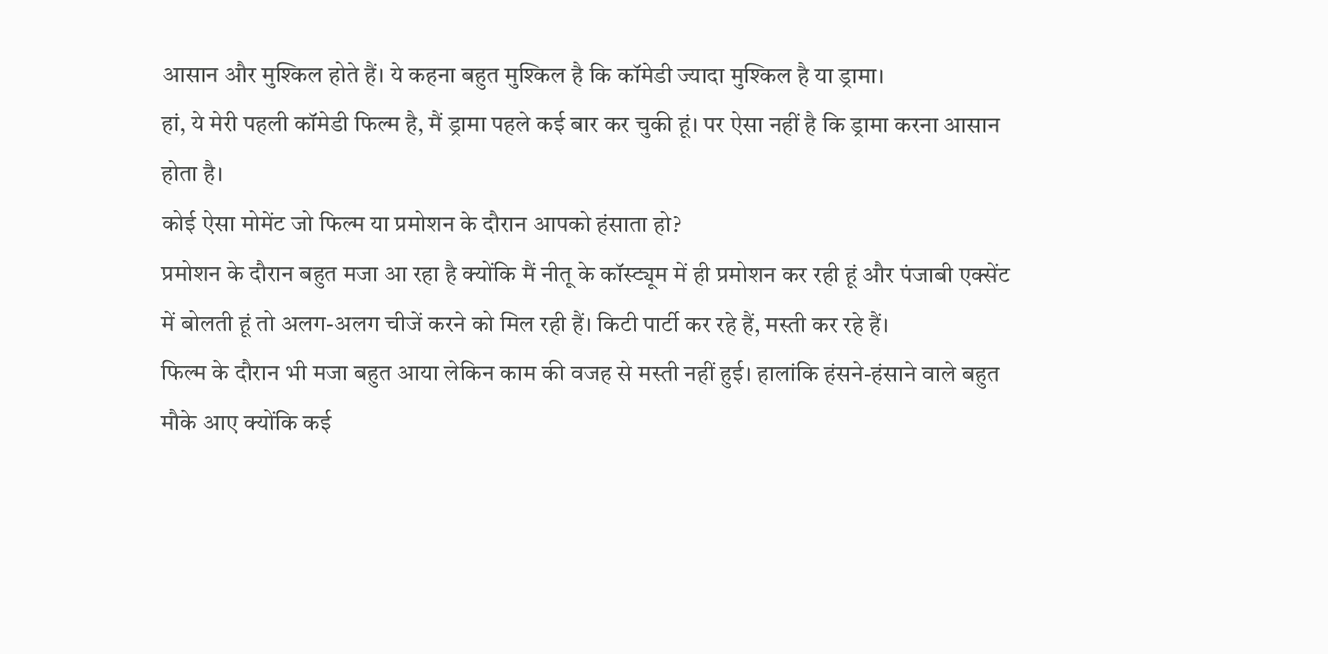आसान और मुश्किल होते हैं। ये कहना बहुत मुश्किल है कि कॉमेडी ज्यादा मुश्किल है या ड्रामा।
हां, ये मेरी पहली कॉमेडी फिल्म है, मैं ड्रामा पहले कई बार कर चुकी हूं। पर ऐसा नहीं है कि ड्रामा करना आसान होता है।
कोई ऐसा मोमेंट जो फिल्म या प्रमोशन के दौरान आपको हंसाता हो?
प्रमोशन के दौरान बहुत मजा आ रहा है क्योंकि मैं नीतू के कॉस्ट्यूम में ही प्रमोशन कर रही हूं और पंजाबी एक्सेंट में बोलती हूं तो अलग-अलग चीजें करने को मिल रही हैं। किटी पार्टी कर रहे हैं, मस्ती कर रहे हैं।
फिल्म के दौरान भी मजा बहुत आया लेकिन काम की वजह से मस्ती नहीं हुई। हालांकि हंसने-हंसाने वाले बहुत मौके आए क्योंकि कई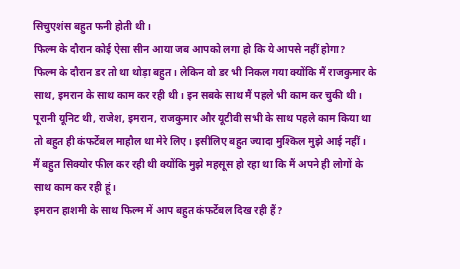सिचुएशंस बहुत फनी होती थी।
फिल्म के दौरान कोई ऐसा सीन आया जब आपको लगा हो कि ये आपसे नहीं होगा?
फिल्म के दौरान डर तो था थोड़ा बहुत। लेकिन वो डर भी निकल गया क्योंकि मैं राजकुमार के साथ, इमरान के साथ काम कर रही थी। इन सबके साथ मैं पहले भी काम कर चुकी थी।
पूरानी यूनिट थी, राजेश, इमरान, राजकुमार और यूटीवी सभी के साथ पहले काम किया था तो बहुत ही कंफर्टेबल माहौल था मेरे लिए। इसीलिए बहुत ज्यादा मुश्किल मुझे आई नहीं।
मैं बहुत सिक्योर फील कर रही थी क्योंकि मुझे महसूस हो रहा था कि मैं अपने ही लोगों के साथ काम कर रही हूं।
इमरान हाशमी के साथ फिल्म में आप बहुत कंफर्टेबल दिख रही हैं?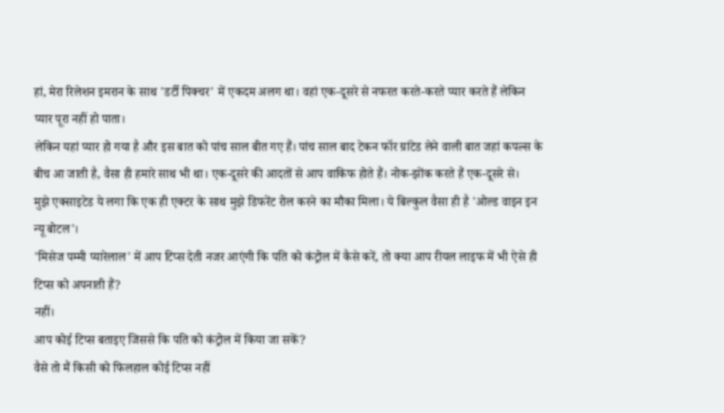हां, मेरा रिलेशन इमरान के साथ 'डर्टी पिक्चर' में एकदम अलग था। वहां एक-दूसरे से नफरत करते-करते प्यार करते हैं लेकिन प्यार पूरा नहीं हो पाता।
लेकिन यहां प्यार हो गया है और इस बात को पांच साल बीत गए हैं। पांच साल बाद टेकन फॉर ग्रांटेड लेने वाली बात जहां कपल्स के बीच आ जाती है, वैसा ही हमारे साथ भी था। एक-दूसरे की आदतों से आप वाकिफ होते हैं। नोक-झोंक करते हैं एक-दूसरे से।
मुझे एक्साइटेड ये लगा कि एक ही एक्टर के साथ मुझे डिफरेंट रोल करने का मौका मिला। ये बिल्कुल वैसा ही है 'ओल्ड वाइन इन न्यू बोटल'।
'मिसेज पम्मी प्यारेलाल' में आप टिप्स देती नजर आएंगी कि पति को कंट्रोल में कैसे करें, तो क्या आप रीयल लाइफ में भी ऐसे ही टिप्स को अपनाती हैं?
नहीं।
आप कोई टिप्स बताइए जिससे कि पति को कंट्रोल में किया जा सकें?
वैसे तो मैं किसी को फिलहाल कोई टिप्स नहीं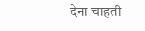देना चाहती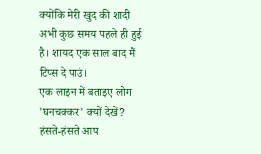क्योंकि मेरी खुद की शादी अभी कुछ समय पहले ही हुई है। शायद एक साल बाद मैं टिप्स दे पाउं।
एक लाइन में बताइए लोग 'घनचक्कर' क्यों देखें?
हंसते-हंसते आप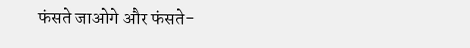फंसते जाओगे और फंसते-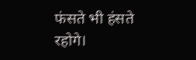फंसते भी हंसते रहोगे।